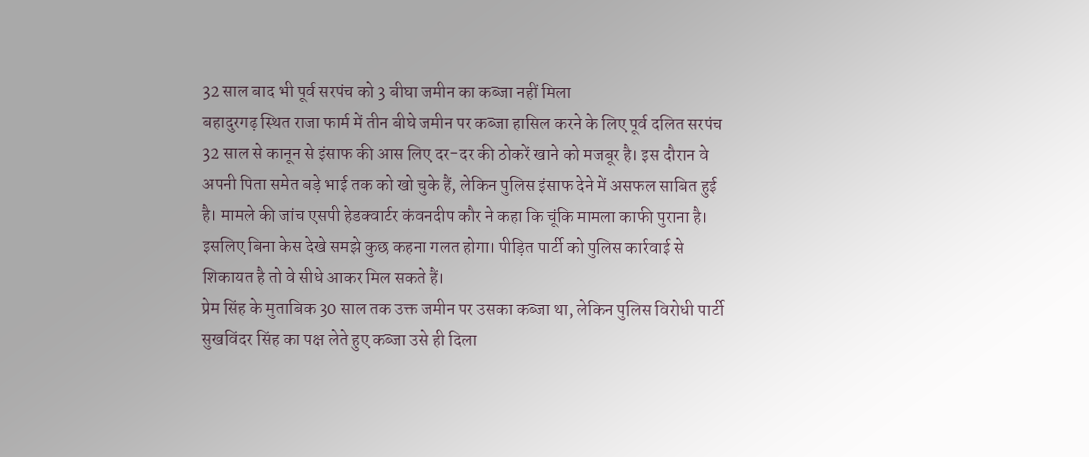32 साल बाद भी पूर्व सरपंच को 3 बीघा जमीन का कब्जा नहीं मिला
बहादुरगढ़ स्थित राजा फार्म में तीन बीघे जमीन पर कब्जा हासिल करने के लिए पूर्व दलित सरपंच 32 साल से कानून से इंसाफ की आस लिए दर-दर की ठोकरें खाने को मजबूर है। इस दौरान वे अपनी पिता समेत बड़े भाई तक को खो चुके हैं, लेकिन पुलिस इंसाफ देने में असफल साबित हुई है। मामले की जांच एसपी हेडक्वार्टर कंवनदीप कौर ने कहा कि चूंकि मामला काफी पुराना है। इसलिए बिना केस देखे समझे कुछ कहना गलत होगा। पीड़ित पार्टी को पुलिस कार्रवाई से शिकायत है तो वे सीधे आकर मिल सकते हैं।
प्रेम सिंह के मुताबिक 30 साल तक उक्त जमीन पर उसका कब्जा था, लेकिन पुलिस विरोधी पार्टी सुखविंदर सिंह का पक्ष लेते हुए कब्जा उसे ही दिला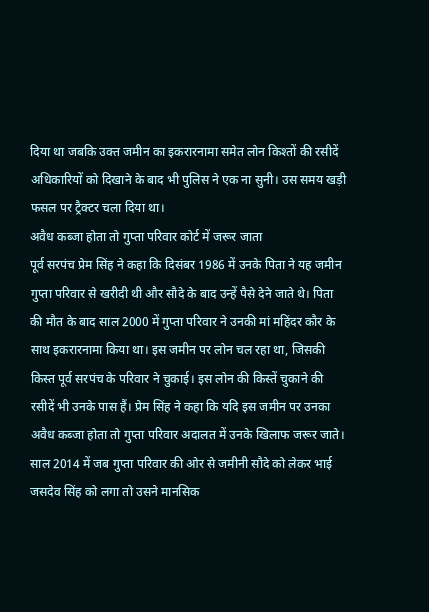दिया था जबकि उक्त जमीन का इकरारनामा समेत लोन किश्तों की रसीदें अधिकारियों को दिखाने के बाद भी पुलिस ने एक ना सुनी। उस समय खड़ी फसल पर ट्रैक्टर चला दिया था।
अवैध कब्जा होता तो गुप्ता परिवार कोर्ट में जरूर जाता
पूर्व सरपंच प्रेम सिंह ने कहा कि दिसंबर 1986 में उनके पिता ने यह जमीन गुप्ता परिवार से खरीदी थी और सौदे के बाद उन्हें पैसे देने जाते थे। पिता की मौत के बाद साल 2000 में गुप्ता परिवार ने उनकी मां महिंदर कौर के साथ इकरारनामा किया था। इस जमीन पर लोन चल रहा था, जिसकी किस्त पूर्व सरपंच के परिवार ने चुकाई। इस लोन की किस्तें चुकाने की रसीदें भी उनके पास हैं। प्रेम सिंह ने कहा कि यदि इस जमीन पर उनका अवैध कब्जा होता तो गुप्ता परिवार अदालत में उनके खिलाफ जरूर जाते। साल 2014 में जब गुप्ता परिवार की ओर से जमीनी सौदे को लेकर भाई जसदेव सिंह को लगा तो उसने मानसिक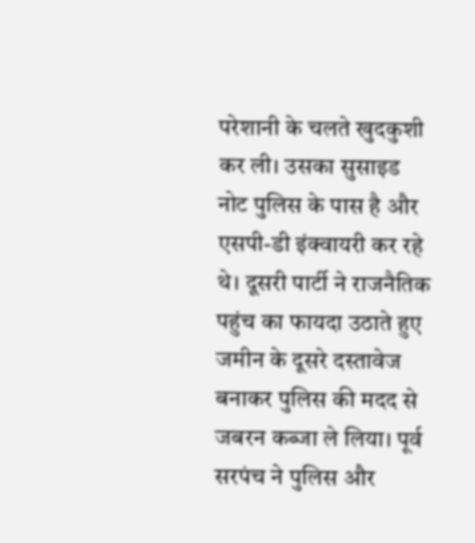परेशानी के चलते खुदकुशी कर ली। उसका सुसाइड नोट पुलिस के पास है और एसपी-डी इंक्वायरी कर रहे थे। दूसरी पार्टी ने राजनैतिक पहुंच का फायदा उठाते हुए जमीन के दूसरे दस्तावेज बनाकर पुलिस की मदद से जबरन कब्जा ले लिया। पूर्व सरपंच ने पुलिस और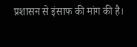प्रशासन से इंसाफ की मांग की है।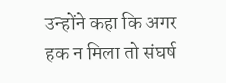उन्होंने कहा कि अगर हक न मिला तो संघर्ष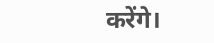करेंगे।